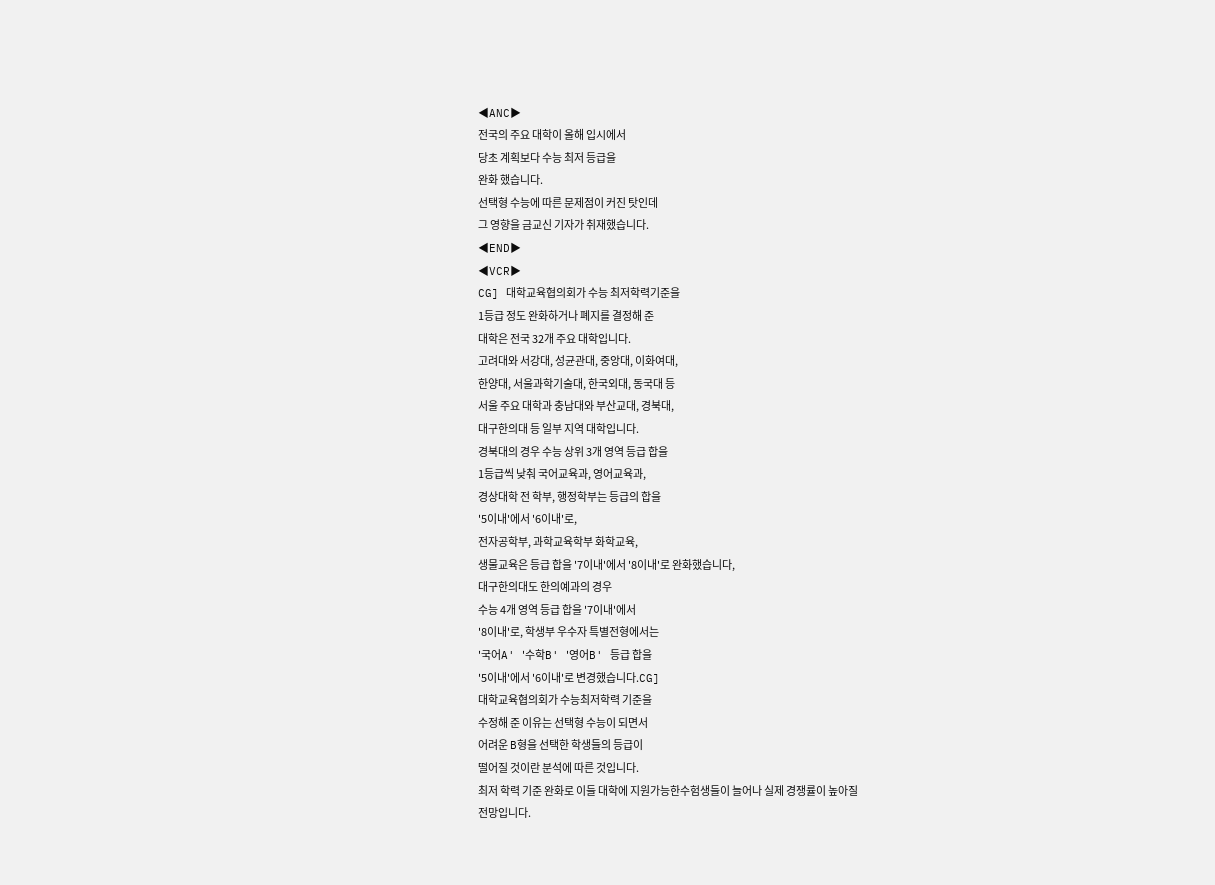◀ANC▶
전국의 주요 대학이 올해 입시에서
당초 계획보다 수능 최저 등급을
완화 했습니다.
선택형 수능에 따른 문제점이 커진 탓인데
그 영향을 금교신 기자가 취재했습니다.
◀END▶
◀VCR▶
CG] 대학교육협의회가 수능 최저학력기준을
1등급 정도 완화하거나 폐지를 결정해 준
대학은 전국 32개 주요 대학입니다.
고려대와 서강대, 성균관대, 중앙대, 이화여대,
한양대, 서울과학기술대, 한국외대, 동국대 등
서울 주요 대학과 충남대와 부산교대, 경북대,
대구한의대 등 일부 지역 대학입니다.
경북대의 경우 수능 상위 3개 영역 등급 합을
1등급씩 낮춰 국어교육과, 영어교육과,
경상대학 전 학부, 행정학부는 등급의 합을
'5이내'에서 '6이내'로,
전자공학부, 과학교육학부 화학교육,
생물교육은 등급 합을 '7이내'에서 '8이내'로 완화했습니다,
대구한의대도 한의예과의 경우
수능 4개 영역 등급 합을 '7이내'에서
'8이내'로, 학생부 우수자 특별전형에서는
'국어A' '수학B' '영어B' 등급 합을
'5이내'에서 '6이내'로 변경했습니다.CG]
대학교육협의회가 수능최저학력 기준을
수정해 준 이유는 선택형 수능이 되면서
어려운 B형을 선택한 학생들의 등급이
떨어질 것이란 분석에 따른 것입니다.
최저 학력 기준 완화로 이들 대학에 지원가능한수험생들이 늘어나 실제 경쟁률이 높아질
전망입니다.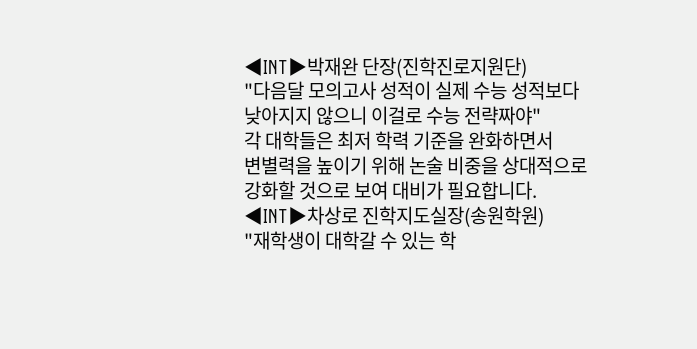◀INT▶박재완 단장(진학진로지원단)
"다음달 모의고사 성적이 실제 수능 성적보다
낮아지지 않으니 이걸로 수능 전략짜야"
각 대학들은 최저 학력 기준을 완화하면서
변별력을 높이기 위해 논술 비중을 상대적으로
강화할 것으로 보여 대비가 필요합니다.
◀INT▶차상로 진학지도실장(송원학원)
"재학생이 대학갈 수 있는 학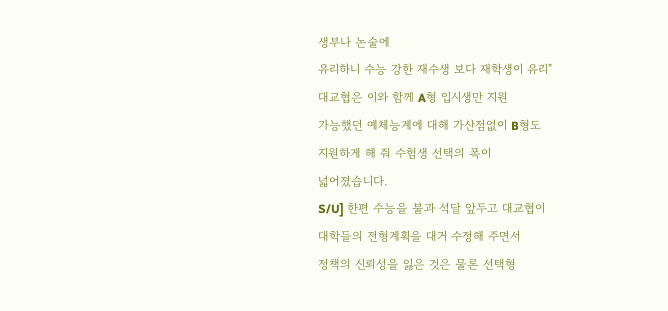생부나 논술에
유리하니 수능 강한 재수생 보다 재학생이 유리"
대교협은 이와 함께 A형 입시생만 지원
가능했던 예체능계에 대해 가산점없이 B형도
지원하게 해 줘 수험생 선택의 폭이
넓어졌습니다.
S/U] 한편 수능을 불과 석달 앞두고 대교협이
대학들의 전형계획을 대거 수정해 주면서
정책의 신뢰성을 잃은 것은 물론 선택형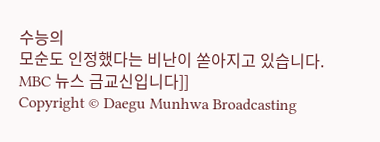수능의
모순도 인정했다는 비난이 쏟아지고 있습니다.
MBC 뉴스 금교신입니다]]
Copyright © Daegu Munhwa Broadcasting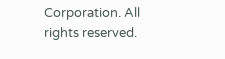Corporation. All rights reserved.